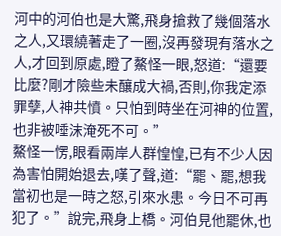河中的河伯也是大驚,飛身搶救了幾個落水之人,又環繞著走了一圈,沒再發現有落水之人,才回到原處,瞪了鰲怪一眼,怒道:“還要比麼?剛才險些未釀成大禍,否則,你我定添罪孽,人神共憤。只怕到時坐在河神的位置,也非被唾沫淹死不可。”
鰲怪一愣,眼看兩岸人群惶惶,已有不少人因為害怕開始退去,嘆了聲,道:“罷、罷,想我當初也是一時之怒,引來水患。今日不可再犯了。”說完,飛身上橋。河伯見他罷休,也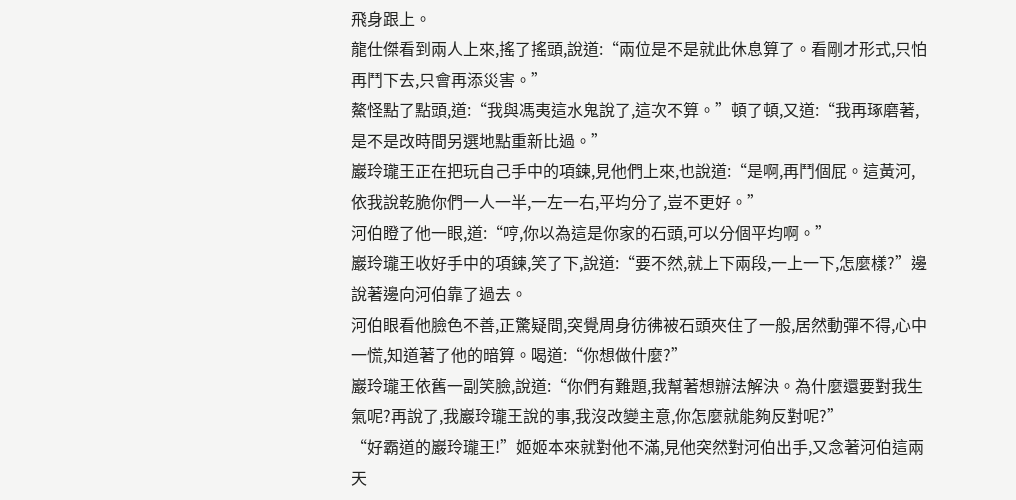飛身跟上。
龍仕傑看到兩人上來,搖了搖頭,說道:“兩位是不是就此休息算了。看剛才形式,只怕再鬥下去,只會再添災害。”
鰲怪點了點頭,道:“我與馮夷這水鬼說了,這次不算。”頓了頓,又道:“我再琢磨著,是不是改時間另選地點重新比過。”
巖玲瓏王正在把玩自己手中的項鍊,見他們上來,也說道:“是啊,再鬥個屁。這黃河,依我說乾脆你們一人一半,一左一右,平均分了,豈不更好。”
河伯瞪了他一眼,道:“哼,你以為這是你家的石頭,可以分個平均啊。”
巖玲瓏王收好手中的項鍊,笑了下,說道:“要不然,就上下兩段,一上一下,怎麼樣?”邊說著邊向河伯靠了過去。
河伯眼看他臉色不善,正驚疑間,突覺周身彷彿被石頭夾住了一般,居然動彈不得,心中一慌,知道著了他的暗算。喝道:“你想做什麼?”
巖玲瓏王依舊一副笑臉,說道:“你們有難題,我幫著想辦法解決。為什麼還要對我生氣呢?再說了,我巖玲瓏王說的事,我沒改變主意,你怎麼就能夠反對呢?”
“好霸道的巖玲瓏王!”姬姬本來就對他不滿,見他突然對河伯出手,又念著河伯這兩天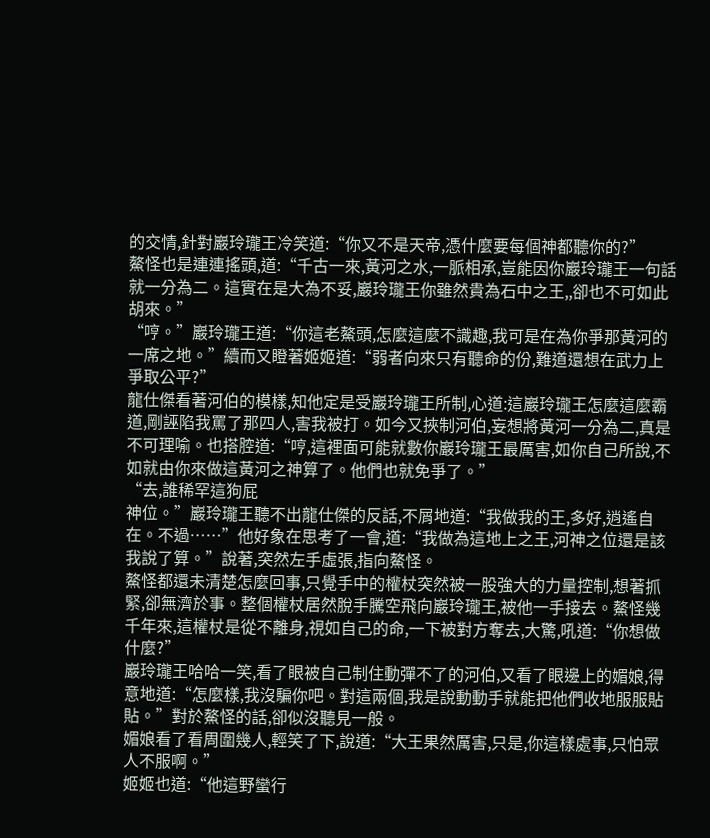的交情,針對巖玲瓏王冷笑道:“你又不是天帝,憑什麼要每個神都聽你的?”
鰲怪也是連連搖頭,道:“千古一來,黃河之水,一脈相承,豈能因你巖玲瓏王一句話就一分為二。這實在是大為不妥,巖玲瓏王你雖然貴為石中之王,,卻也不可如此胡來。”
“哼。”巖玲瓏王道:“你這老鰲頭,怎麼這麼不識趣,我可是在為你爭那黃河的一席之地。”續而又瞪著姬姬道:“弱者向來只有聽命的份,難道還想在武力上爭取公平?”
龍仕傑看著河伯的模樣,知他定是受巖玲瓏王所制,心道:這巖玲瓏王怎麼這麼霸道,剛誣陷我罵了那四人,害我被打。如今又挾制河伯,妄想將黃河一分為二,真是不可理喻。也搭腔道:“哼,這裡面可能就數你巖玲瓏王最厲害,如你自己所說,不如就由你來做這黃河之神算了。他們也就免爭了。”
“去,誰稀罕這狗屁
神位。”巖玲瓏王聽不出龍仕傑的反話,不屑地道:“我做我的王,多好,逍遙自在。不過……”他好象在思考了一會,道:“我做為這地上之王,河神之位還是該我說了算。”說著,突然左手虛張,指向鰲怪。
鰲怪都還未清楚怎麼回事,只覺手中的權杖突然被一股強大的力量控制,想著抓緊,卻無濟於事。整個權杖居然脫手騰空飛向巖玲瓏王,被他一手接去。鰲怪幾千年來,這權杖是從不離身,視如自己的命,一下被對方奪去,大驚,吼道:“你想做什麼?”
巖玲瓏王哈哈一笑,看了眼被自己制住動彈不了的河伯,又看了眼邊上的媚娘,得意地道:“怎麼樣,我沒騙你吧。對這兩個,我是說動動手就能把他們收地服服貼貼。”對於鰲怪的話,卻似沒聽見一般。
媚娘看了看周圍幾人,輕笑了下,說道:“大王果然厲害,只是,你這樣處事,只怕眾人不服啊。”
姬姬也道:“他這野蠻行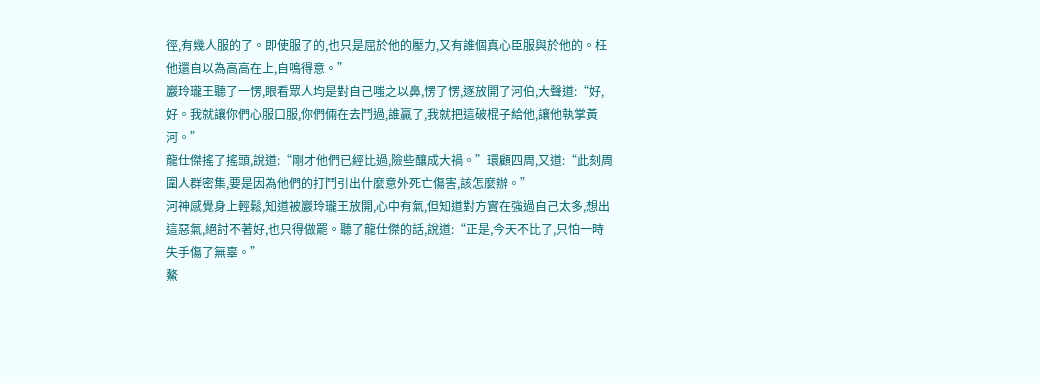徑,有幾人服的了。即使服了的,也只是屈於他的壓力,又有誰個真心臣服與於他的。枉他還自以為高高在上,自鳴得意。”
巖玲瓏王聽了一愣,眼看眾人均是對自己嗤之以鼻,愣了愣,逐放開了河伯,大聲道:“好,好。我就讓你們心服口服,你們倆在去鬥過,誰贏了,我就把這破棍子給他,讓他執掌黃河。”
龍仕傑搖了搖頭,說道:“剛才他們已經比過,險些釀成大禍。”環顧四周,又道:“此刻周圍人群密集,要是因為他們的打鬥引出什麼意外死亡傷害,該怎麼辦。”
河神感覺身上輕鬆,知道被巖玲瓏王放開,心中有氣,但知道對方實在強過自己太多,想出這惡氣,絕討不著好,也只得做罷。聽了龍仕傑的話,說道:“正是,今天不比了,只怕一時失手傷了無辜。”
鰲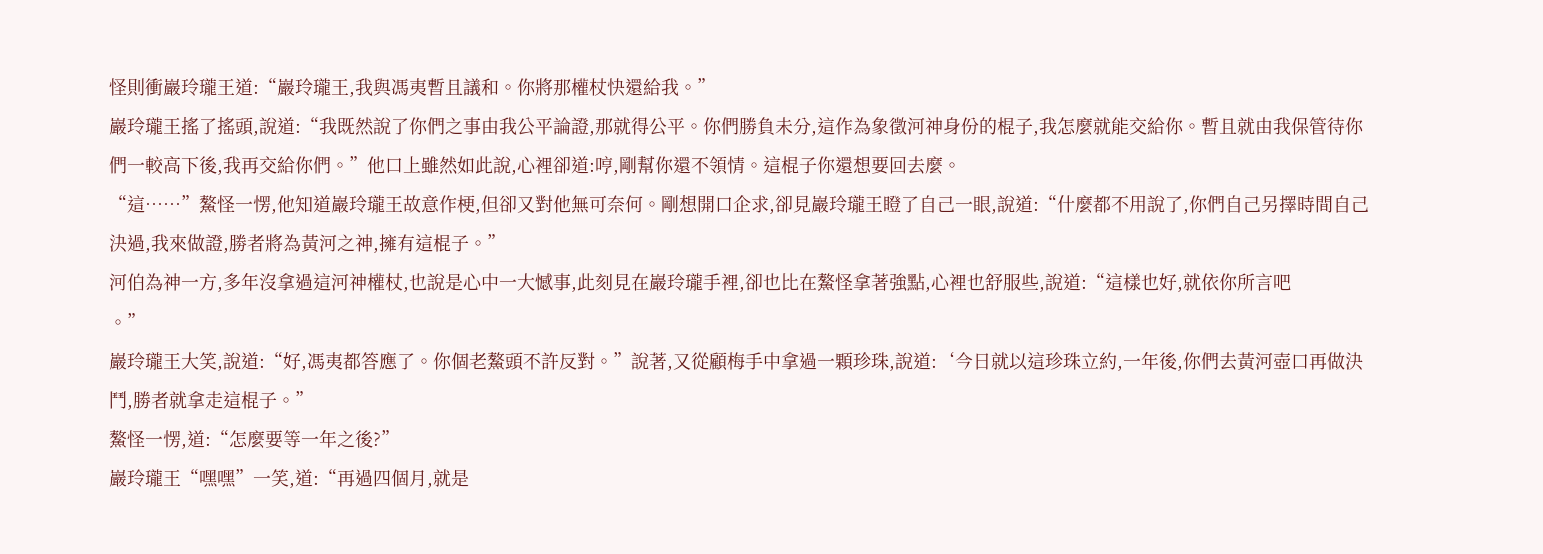怪則衝巖玲瓏王道:“巖玲瓏王,我與馮夷暫且議和。你將那權杖快還給我。”
巖玲瓏王搖了搖頭,說道:“我既然說了你們之事由我公平論證,那就得公平。你們勝負未分,這作為象徵河神身份的棍子,我怎麼就能交給你。暫且就由我保管待你們一較高下後,我再交給你們。”他口上雖然如此說,心裡卻道:哼,剛幫你還不領情。這棍子你還想要回去麼。
“這……”鰲怪一愣,他知道巖玲瓏王故意作梗,但卻又對他無可奈何。剛想開口企求,卻見巖玲瓏王瞪了自己一眼,說道:“什麼都不用說了,你們自己另擇時間自己決過,我來做證,勝者將為黃河之神,擁有這棍子。”
河伯為神一方,多年沒拿過這河神權杖,也說是心中一大憾事,此刻見在巖玲瓏手裡,卻也比在鰲怪拿著強點,心裡也舒服些,說道:“這樣也好,就依你所言吧
。”
巖玲瓏王大笑,說道:“好,馮夷都答應了。你個老鰲頭不許反對。”說著,又從顧梅手中拿過一顆珍珠,說道:‘今日就以這珍珠立約,一年後,你們去黃河壺口再做決鬥,勝者就拿走這棍子。”
鰲怪一愣,道:“怎麼要等一年之後?”
巖玲瓏王“嘿嘿”一笑,道:“再過四個月,就是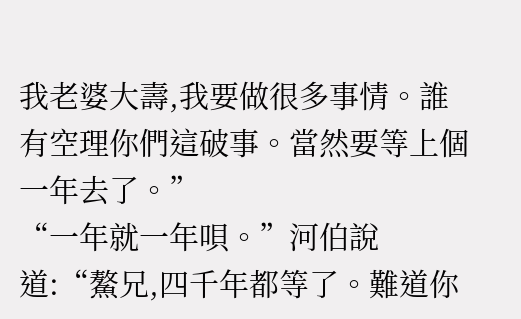我老婆大壽,我要做很多事情。誰有空理你們這破事。當然要等上個一年去了。”
“一年就一年唄。”河伯說道:“鰲兄,四千年都等了。難道你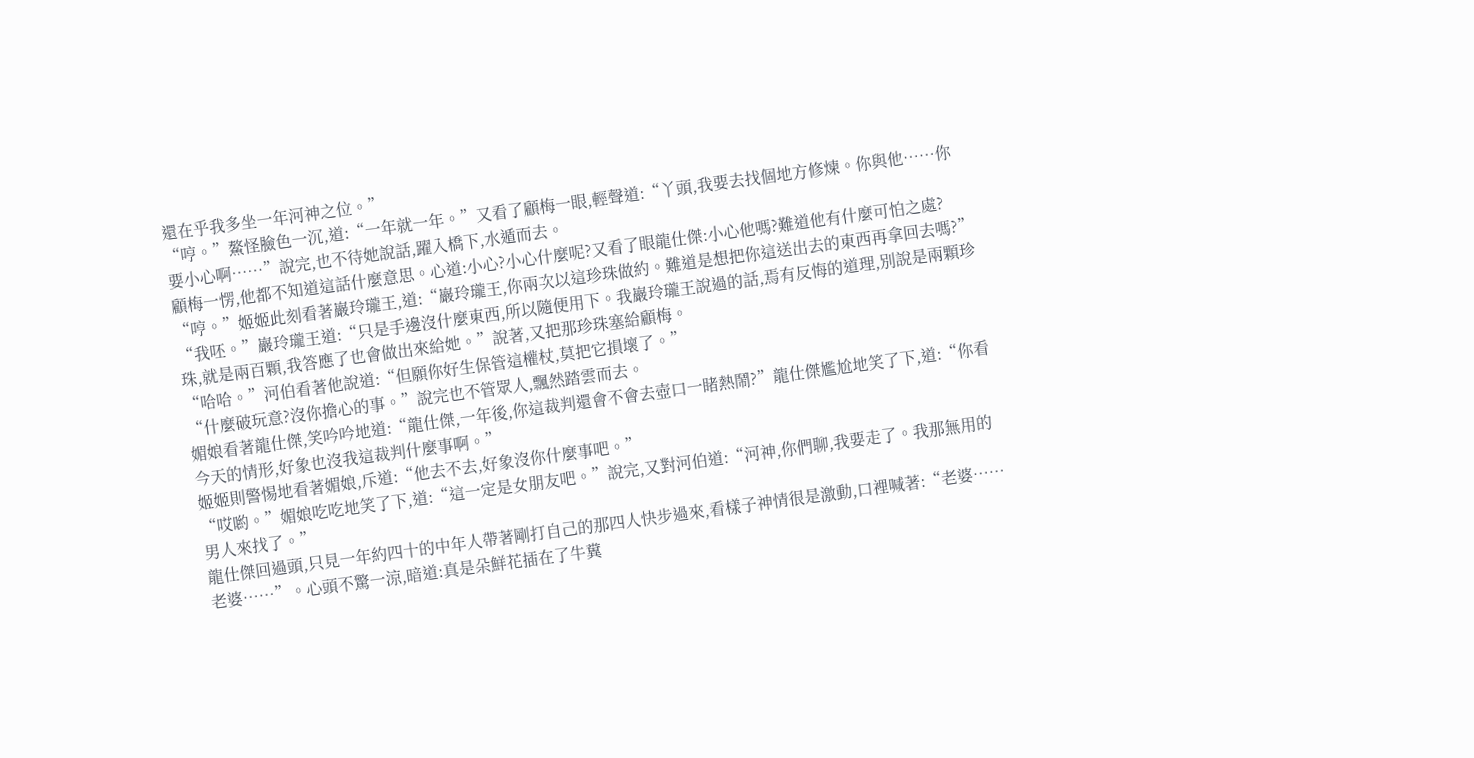還在乎我多坐一年河神之位。”
“哼。”鰲怪臉色一沉,道:“一年就一年。”又看了顧梅一眼,輕聲道:“丫頭,我要去找個地方修煉。你與他……你要小心啊……”說完,也不待她說話,躍入橋下,水遁而去。
顧梅一愣,他都不知道這話什麼意思。心道:小心?小心什麼呢?又看了眼龍仕傑:小心他嗎?難道他有什麼可怕之處?
“哼。”姬姬此刻看著巖玲瓏王,道:“巖玲瓏王,你兩次以這珍珠做約。難道是想把你這送出去的東西再拿回去嗎?”
“我呸。”巖玲瓏王道:“只是手邊沒什麼東西,所以隨便用下。我巖玲瓏王說過的話,焉有反悔的道理,別說是兩顆珍珠,就是兩百顆,我答應了也會做出來給她。”說著,又把那珍珠塞給顧梅。
“哈哈。”河伯看著他說道:“但願你好生保管這權杖,莫把它損壞了。”
“什麼破玩意?沒你擔心的事。”說完也不管眾人,飄然踏雲而去。
媚娘看著龍仕傑,笑吟吟地道:“龍仕傑,一年後,你這裁判還會不會去壺口一睹熱鬧?”龍仕傑尷尬地笑了下,道:“你看今天的情形,好象也沒我這裁判什麼事啊。”
姬姬則警惕地看著媚娘,斥道:“他去不去,好象沒你什麼事吧。”
“哎喲。”媚娘吃吃地笑了下,道:“這一定是女朋友吧。”說完,又對河伯道:“河神,你們聊,我要走了。我那無用的男人來找了。”
龍仕傑回過頭,只見一年約四十的中年人帶著剛打自己的那四人快步過來,看樣子神情很是激動,口裡喊著:“老婆……老婆……”。心頭不驚一涼,暗道:真是朵鮮花插在了牛糞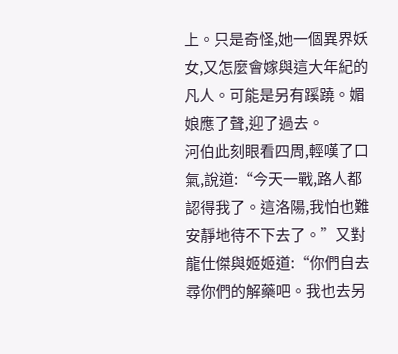上。只是奇怪,她一個異界妖女,又怎麼會嫁與這大年紀的凡人。可能是另有蹊蹺。媚娘應了聲,迎了過去。
河伯此刻眼看四周,輕嘆了口氣,說道:“今天一戰,路人都認得我了。這洛陽,我怕也難安靜地待不下去了。”又對龍仕傑與姬姬道:“你們自去尋你們的解藥吧。我也去另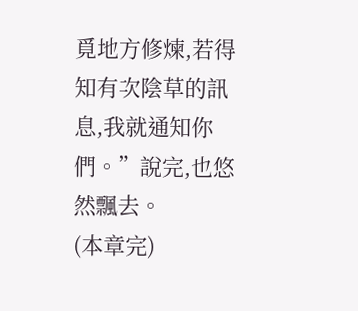覓地方修煉,若得知有次陰草的訊息,我就通知你們。”說完,也悠然飄去。
(本章完)